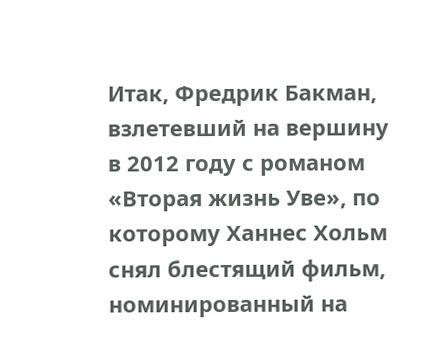Итак, Фредрик Бакман, взлетевший на вершину в 2012 году с романом «Вторая жизнь Уве», по которому Ханнес Хольм снял блестящий фильм, номинированный на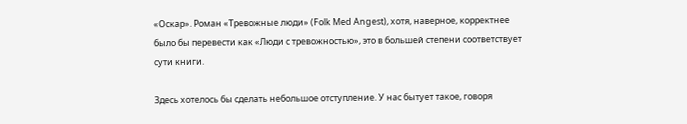«Оскар». Роман «Тревожные люди» (Folk Med Angest), хотя, наверное, корректнее было бы перевести как «Люди с тревожностью», это в большей степени соответствует сути книги.

Здесь хотелось бы сделать небольшое отступление. У нас бытует такое, говоря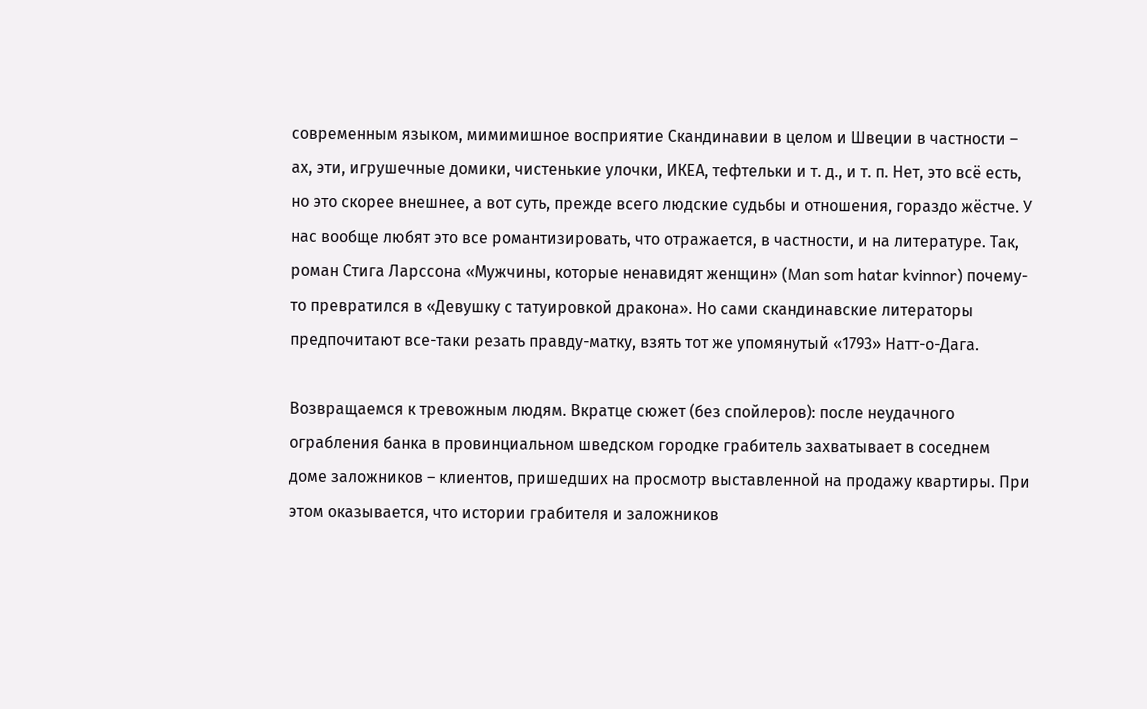современным языком, мимимишное восприятие Скандинавии в целом и Швеции в частности – ах, эти, игрушечные домики, чистенькие улочки, ИКЕА, тефтельки и т. д., и т. п. Нет, это всё есть, но это скорее внешнее, а вот суть, прежде всего людские судьбы и отношения, гораздо жёстче. У нас вообще любят это все романтизировать, что отражается, в частности, и на литературе. Так, роман Стига Ларссона «Мужчины, которые ненавидят женщин» (Man som hatar kvinnor) почему-то превратился в «Девушку с татуировкой дракона». Но сами скандинавские литераторы предпочитают все-таки резать правду-матку, взять тот же упомянутый «1793» Натт-о-Дага.

Возвращаемся к тревожным людям. Вкратце сюжет (без спойлеров): после неудачного ограбления банка в провинциальном шведском городке грабитель захватывает в соседнем доме заложников – клиентов, пришедших на просмотр выставленной на продажу квартиры. При этом оказывается, что истории грабителя и заложников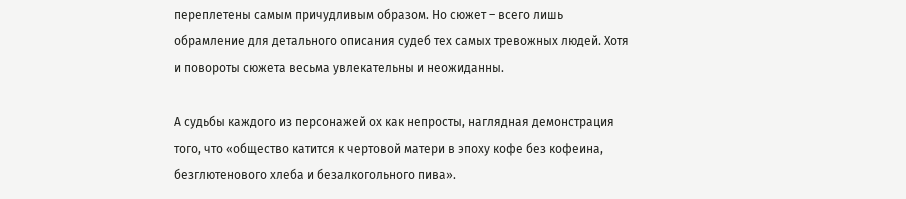переплетены самым причудливым образом. Но сюжет – всего лишь обрамление для детального описания судеб тех самых тревожных людей. Хотя и повороты сюжета весьма увлекательны и неожиданны.

А судьбы каждого из персонажей ох как непросты, наглядная демонстрация того, что «общество катится к чертовой матери в эпоху кофе без кофеина, безглютенового хлеба и безалкогольного пива».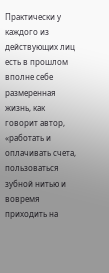Практически у каждого из действующих лиц есть в прошлом вполне себе размеренная жизнь, как говорит автор, «работать и оплачивать счета, пользоваться зубной нитью и вовремя приходить на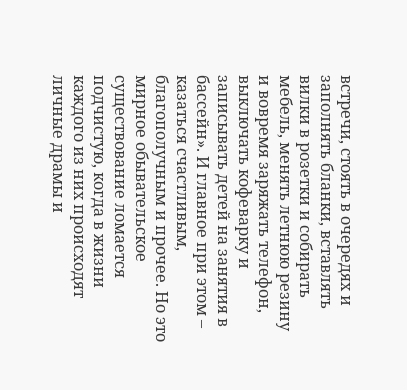встречи, стоять в очередях и заполнять бланки, вставлять вилки в розетки и собирать мебель, менять летнюю резину и вовремя заряжать телефон, выключать кофеварку и записывать детей на занятия в бассейн». И главное при этом – казаться счастливым, благополучным и прочее. Но это мирное обывательское существование ломается подчистую, когда в жизни каждого из них происходят личные драмы и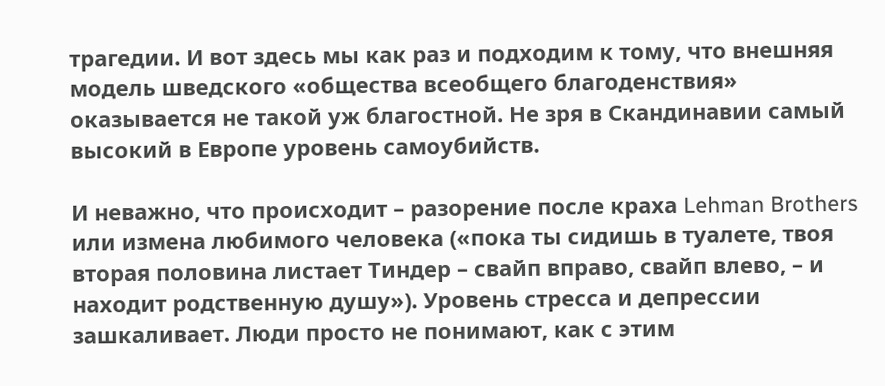трагедии. И вот здесь мы как раз и подходим к тому, что внешняя модель шведского «общества всеобщего благоденствия» оказывается не такой уж благостной. Не зря в Скандинавии самый высокий в Европе уровень самоубийств.

И неважно, что происходит – разорение после краха Lehman Brothers или измена любимого человека («пока ты сидишь в туалете, твоя вторая половина листает Тиндер – свайп вправо, свайп влево, – и находит родственную душу»). Уровень стресса и депрессии зашкаливает. Люди просто не понимают, как с этим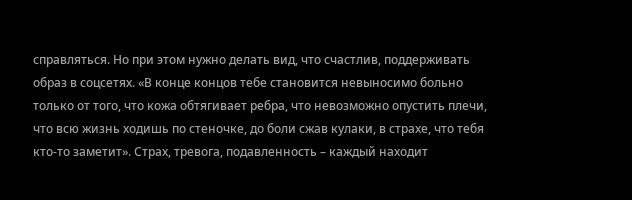справляться. Но при этом нужно делать вид, что счастлив, поддерживать образ в соцсетях. «В конце концов тебе становится невыносимо больно только от того, что кожа обтягивает ребра, что невозможно опустить плечи, что всю жизнь ходишь по стеночке, до боли сжав кулаки, в страхе, что тебя кто-то заметит». Страх, тревога, подавленность – каждый находит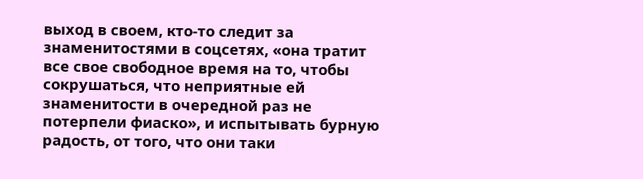выход в своем, кто-то следит за знаменитостями в соцсетях, «она тратит все свое свободное время на то, чтобы сокрушаться, что неприятные ей знаменитости в очередной раз не потерпели фиаско», и испытывать бурную радость, от того, что они таки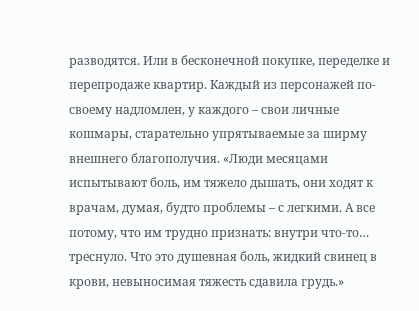разводятся. Или в бесконечной покупке, переделке и перепродаже квартир. Каждый из персонажей по-своему надломлен, у каждого – свои личные кошмары, старательно упрятываемые за ширму внешнего благополучия. «Люди месяцами испытывают боль, им тяжело дышать, они ходят к врачам, думая, будто проблемы – с легкими. А все потому, что им трудно признать: внутри что-то… треснуло. Что это душевная боль, жидкий свинец в крови, невыносимая тяжесть сдавила грудь.»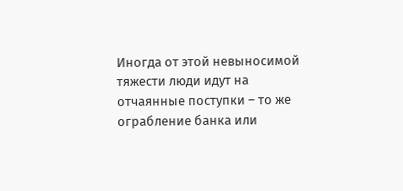Иногда от этой невыносимой тяжести люди идут на отчаянные поступки – то же ограбление банка или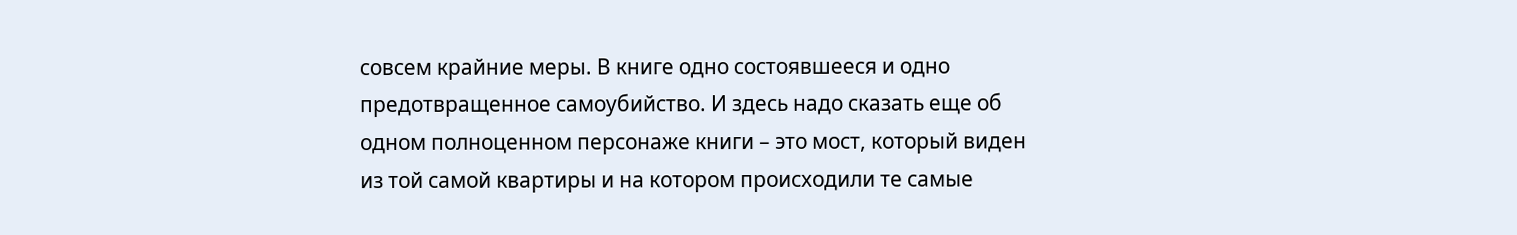совсем крайние меры. В книге одно состоявшееся и одно предотвращенное самоубийство. И здесь надо сказать еще об одном полноценном персонаже книги – это мост, который виден из той самой квартиры и на котором происходили те самые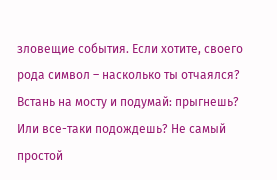зловещие события. Если хотите, своего рода символ – насколько ты отчаялся? Встань на мосту и подумай: прыгнешь? Или все-таки подождешь? Не самый простой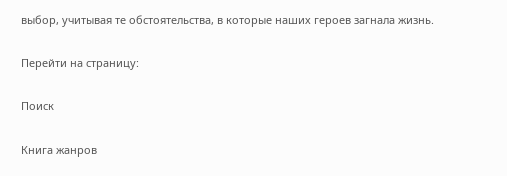выбор, учитывая те обстоятельства, в которые наших героев загнала жизнь.

Перейти на страницу:

Поиск

Книга жанров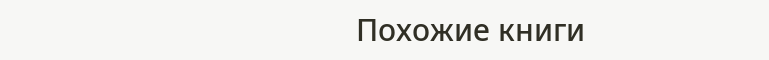Похожие книги